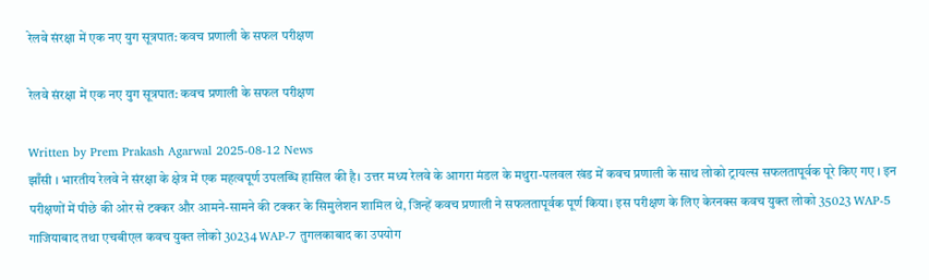रेलवे संरक्षा में एक नए युग सूत्रपात: कवच प्रणाली के सफल परीक्षण

रेलवे संरक्षा में एक नए युग सूत्रपात: कवच प्रणाली के सफल परीक्षण

Written by Prem Prakash Agarwal 2025-08-12 News
झाँसी । भारतीय रेलवे ने संरक्षा के क्षेत्र में एक महत्वपूर्ण उपलब्धि हासिल की है। उत्तर मध्य रेलवे के आगरा मंडल के मथुरा-पलवल खंड में कवच प्रणाली के साथ लोको ट्रायल्स सफलतापूर्वक पूरे किए गए । इन परीक्षणों में पीछे की ओर से टक्कर और आमने-सामने की टक्कर के सिमुलेशन शामिल थे, जिन्हें कवच प्रणाली ने सफलतापूर्वक पूर्ण किया। इस परीक्षण के लिए केरनक्स कवच युक्त लोको 35023 WAP-5 गाजियाबाद तथा एचबीएल कवच युक्त लोको 30234 WAP-7 तुगलकाबाद का उपयोग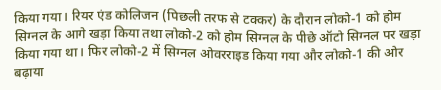किया गया। रियर एंड कोलिजन (पिछली तरफ से टक्कर) के दौरान लोको-1 को होम सिग्नल के आगे खड़ा किया तथा लोको-2 को होम सिग्नल के पीछे ऑटो सिग्नल पर खड़ा किया गया था। फिर लोको-2 में सिग्नल ओवरराइड किया गया और लोको-1 की ओर बढ़ाया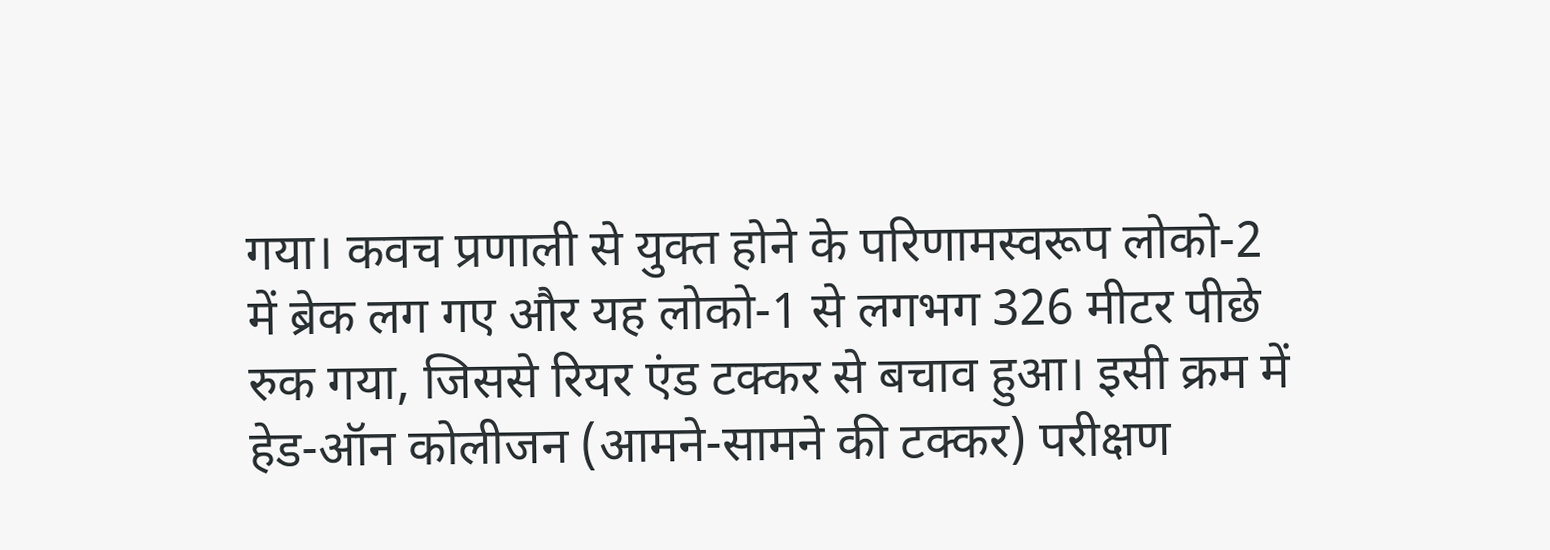गया। कवच प्रणाली से युक्त होने के परिणामस्वरूप लोको-2 में ब्रेक लग गए और यह लोको-1 से लगभग 326 मीटर पीछे रुक गया, जिससे रियर एंड टक्कर से बचाव हुआ। इसी क्रम में हेड-ऑन कोलीजन (आमने-सामने की टक्कर) परीक्षण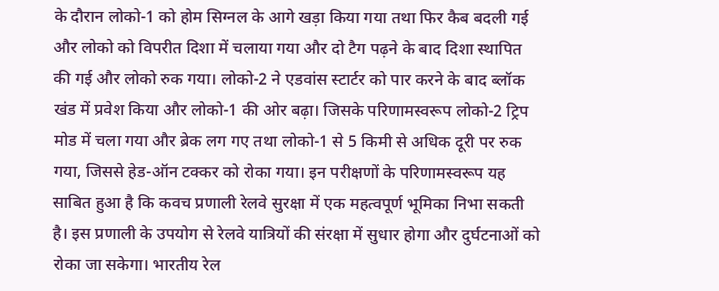के दौरान लोको-1 को होम सिग्नल के आगे खड़ा किया गया तथा फिर कैब बदली गई और लोको को विपरीत दिशा में चलाया गया और दो टैग पढ़ने के बाद दिशा स्थापित की गई और लोको रुक गया। लोको-2 ने एडवांस स्टार्टर को पार करने के बाद ब्लॉक खंड में प्रवेश किया और लोको-1 की ओर बढ़ा। जिसके परिणामस्वरूप लोको-2 ट्रिप मोड में चला गया और ब्रेक लग गए तथा लोको-1 से 5 किमी से अधिक दूरी पर रुक गया, जिससे हेड-ऑन टक्कर को रोका गया। इन परीक्षणों के परिणामस्वरूप यह साबित हुआ है कि कवच प्रणाली रेलवे सुरक्षा में एक महत्वपूर्ण भूमिका निभा सकती है। इस प्रणाली के उपयोग से रेलवे यात्रियों की संरक्षा में सुधार होगा और दुर्घटनाओं को रोका जा सकेगा। भारतीय रेल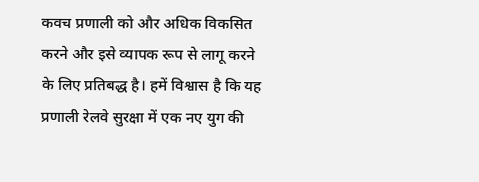कवच प्रणाली को और अधिक विकसित करने और इसे व्यापक रूप से लागू करने के लिए प्रतिबद्ध है। हमें विश्वास है कि यह प्रणाली रेलवे सुरक्षा में एक नए युग की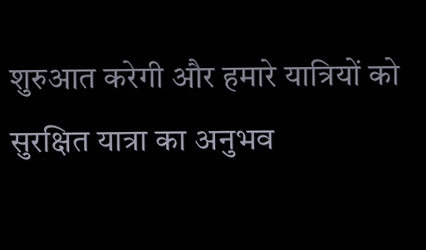शुरुआत करेगी और हमारे यात्रियों को सुरक्षित यात्रा का अनुभव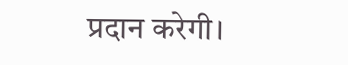प्रदान करेगी।